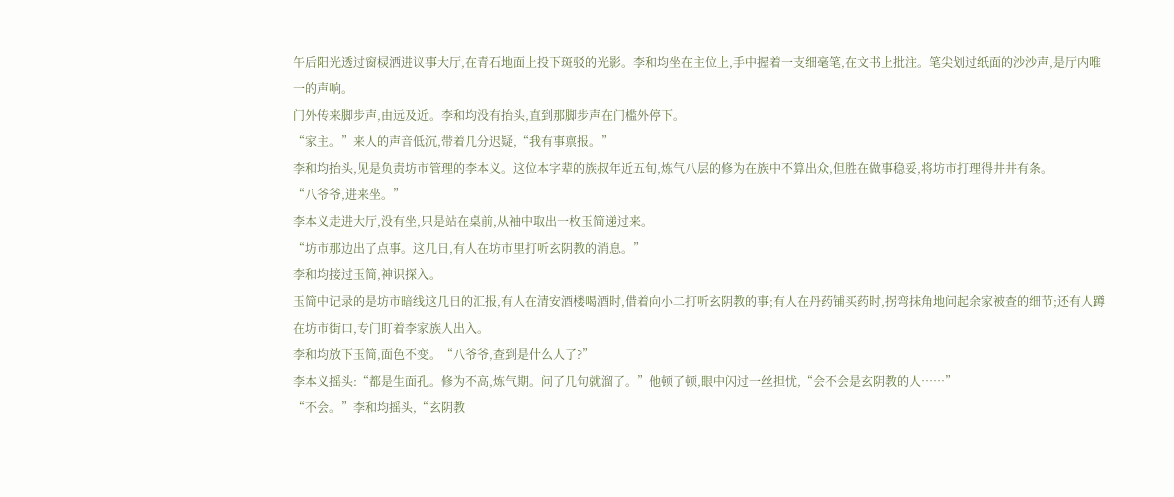午后阳光透过窗棂洒进议事大厅,在青石地面上投下斑驳的光影。李和均坐在主位上,手中握着一支细毫笔,在文书上批注。笔尖划过纸面的沙沙声,是厅内唯一的声响。
门外传来脚步声,由远及近。李和均没有抬头,直到那脚步声在门槛外停下。
“家主。”来人的声音低沉,带着几分迟疑,“我有事禀报。”
李和均抬头,见是负责坊市管理的李本义。这位本字辈的族叔年近五旬,炼气八层的修为在族中不算出众,但胜在做事稳妥,将坊市打理得井井有条。
“八爷爷,进来坐。”
李本义走进大厅,没有坐,只是站在桌前,从袖中取出一枚玉简递过来。
“坊市那边出了点事。这几日,有人在坊市里打听玄阴教的消息。”
李和均接过玉简,神识探入。
玉简中记录的是坊市暗线这几日的汇报,有人在清安酒楼喝酒时,借着向小二打听玄阴教的事;有人在丹药铺买药时,拐弯抹角地问起余家被查的细节;还有人蹲在坊市街口,专门盯着李家族人出入。
李和均放下玉简,面色不变。“八爷爷,查到是什么人了?”
李本义摇头:“都是生面孔。修为不高,炼气期。问了几句就溜了。”他顿了顿,眼中闪过一丝担忧,“会不会是玄阴教的人……”
“不会。”李和均摇头,“玄阴教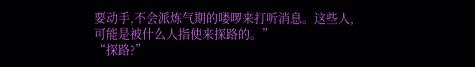要动手,不会派炼气期的喽啰来打听消息。这些人,可能是被什么人指使来探路的。”
“探路?”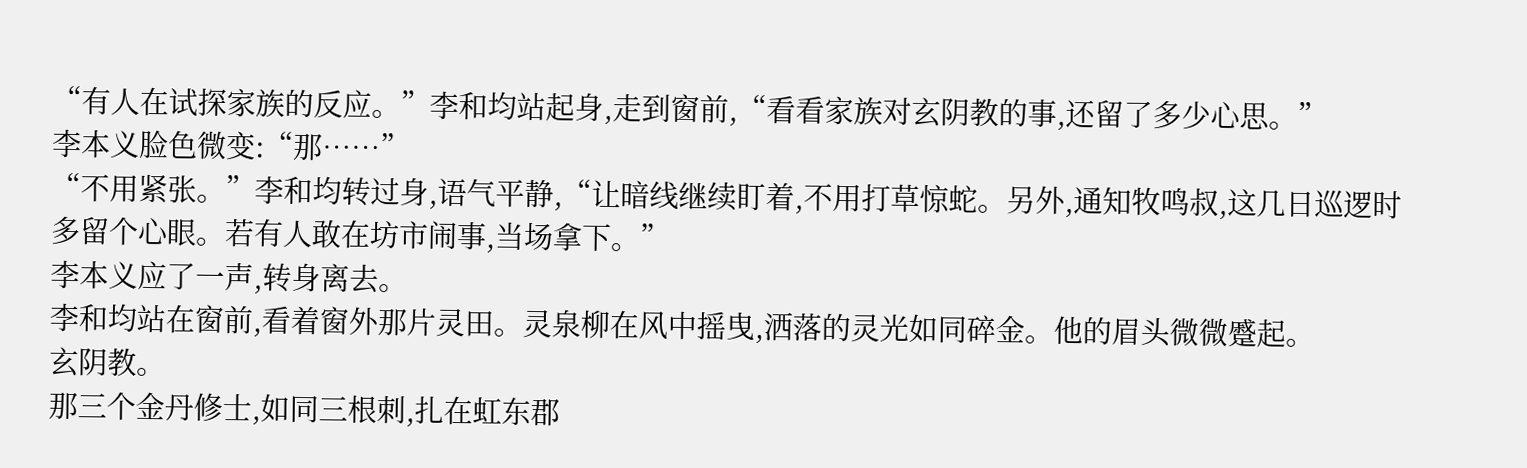“有人在试探家族的反应。”李和均站起身,走到窗前,“看看家族对玄阴教的事,还留了多少心思。”
李本义脸色微变:“那……”
“不用紧张。”李和均转过身,语气平静,“让暗线继续盯着,不用打草惊蛇。另外,通知牧鸣叔,这几日巡逻时多留个心眼。若有人敢在坊市闹事,当场拿下。”
李本义应了一声,转身离去。
李和均站在窗前,看着窗外那片灵田。灵泉柳在风中摇曳,洒落的灵光如同碎金。他的眉头微微蹙起。
玄阴教。
那三个金丹修士,如同三根刺,扎在虹东郡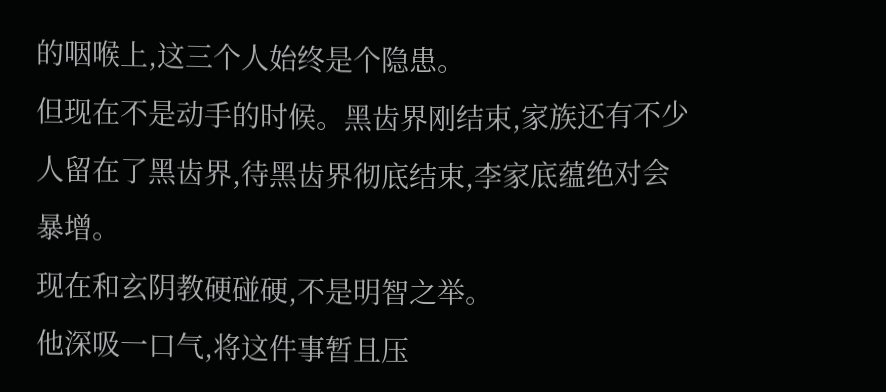的咽喉上,这三个人始终是个隐患。
但现在不是动手的时候。黑齿界刚结束,家族还有不少人留在了黑齿界,待黑齿界彻底结束,李家底蕴绝对会暴增。
现在和玄阴教硬碰硬,不是明智之举。
他深吸一口气,将这件事暂且压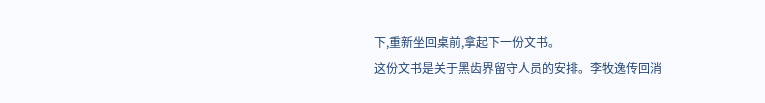下,重新坐回桌前,拿起下一份文书。
这份文书是关于黑齿界留守人员的安排。李牧逸传回消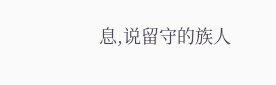息,说留守的族人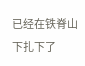已经在铁脊山下扎下了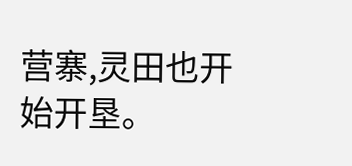营寨,灵田也开始开垦。